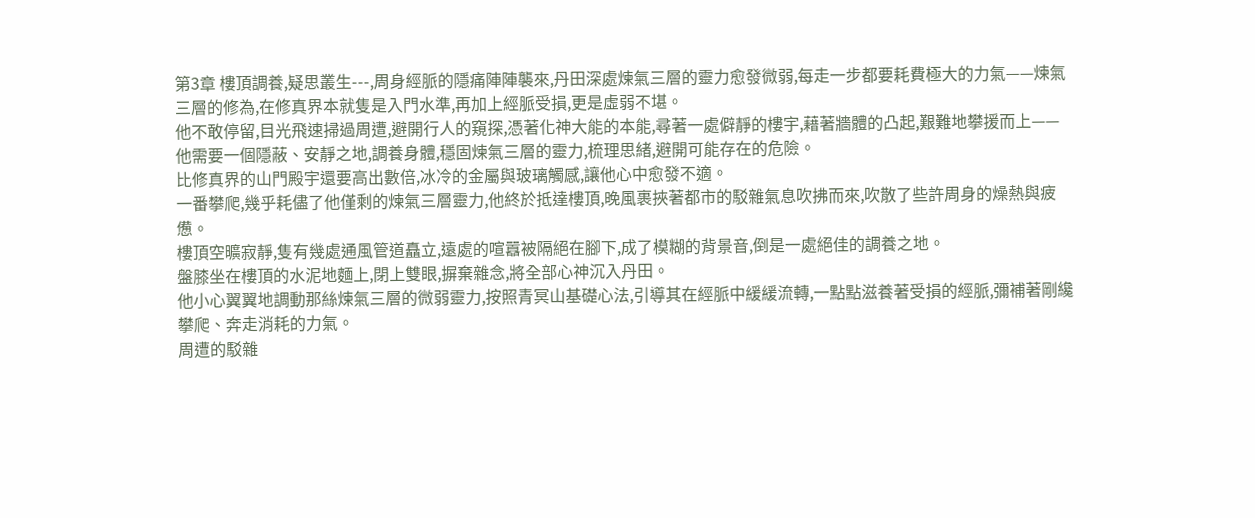第3章 樓頂調養,疑思叢生---,周身經脈的隱痛陣陣襲來,丹田深處煉氣三層的靈力愈發微弱,每走一步都要耗費極大的力氣——煉氣三層的修為,在修真界本就隻是入門水準,再加上經脈受損,更是虛弱不堪。
他不敢停留,目光飛速掃過周遭,避開行人的窺探,憑著化神大能的本能,尋著一處僻靜的樓宇,藉著牆體的凸起,艱難地攀援而上——他需要一個隱蔽、安靜之地,調養身體,穩固煉氣三層的靈力,梳理思緒,避開可能存在的危險。
比修真界的山門殿宇還要高出數倍,冰冷的金屬與玻璃觸感,讓他心中愈發不適。
一番攀爬,幾乎耗儘了他僅剩的煉氣三層靈力,他終於抵達樓頂,晚風裹挾著都市的駁雜氣息吹拂而來,吹散了些許周身的燥熱與疲憊。
樓頂空曠寂靜,隻有幾處通風管道矗立,遠處的喧囂被隔絕在腳下,成了模糊的背景音,倒是一處絕佳的調養之地。
盤膝坐在樓頂的水泥地麵上,閉上雙眼,摒棄雜念,將全部心神沉入丹田。
他小心翼翼地調動那絲煉氣三層的微弱靈力,按照青冥山基礎心法,引導其在經脈中緩緩流轉,一點點滋養著受損的經脈,彌補著剛纔攀爬、奔走消耗的力氣。
周遭的駁雜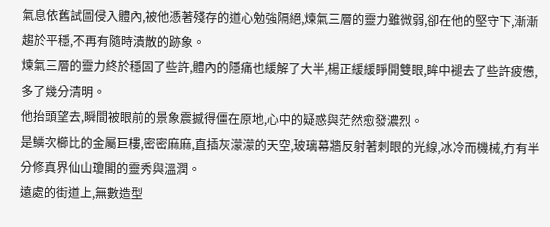氣息依舊試圖侵入體內,被他憑著殘存的道心勉強隔絕,煉氣三層的靈力雖微弱,卻在他的堅守下,漸漸趨於平穩,不再有隨時潰散的跡象。
煉氣三層的靈力終於穩固了些許,體內的隱痛也緩解了大半,楊正緩緩睜開雙眼,眸中褪去了些許疲憊,多了幾分清明。
他抬頭望去,瞬間被眼前的景象震撼得僵在原地,心中的疑惑與茫然愈發濃烈。
是鱗次櫛比的金屬巨樓,密密麻麻,直插灰濛濛的天空,玻璃幕牆反射著刺眼的光線,冰冷而機械,冇有半分修真界仙山瓊閣的靈秀與溫潤。
遠處的街道上,無數造型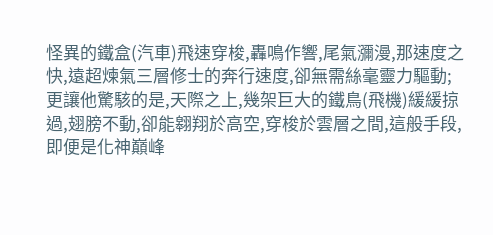怪異的鐵盒(汽車)飛速穿梭,轟鳴作響,尾氣瀰漫,那速度之快,遠超煉氣三層修士的奔行速度,卻無需絲毫靈力驅動;更讓他驚駭的是,天際之上,幾架巨大的鐵鳥(飛機)緩緩掠過,翅膀不動,卻能翱翔於高空,穿梭於雲層之間,這般手段,即便是化神巔峰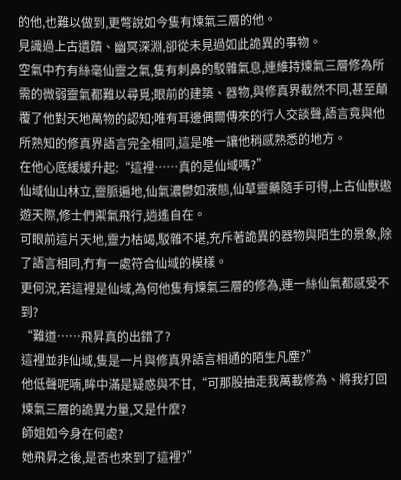的他,也難以做到,更彆說如今隻有煉氣三層的他。
見識過上古遺蹟、幽冥深淵,卻從未見過如此詭異的事物。
空氣中冇有絲毫仙靈之氣,隻有刺鼻的駁雜氣息,連維持煉氣三層修為所需的微弱靈氣都難以尋覓;眼前的建築、器物,與修真界截然不同,甚至顛覆了他對天地萬物的認知;唯有耳邊偶爾傳來的行人交談聲,語言竟與他所熟知的修真界語言完全相同,這是唯一讓他稍感熟悉的地方。
在他心底緩緩升起:“這裡……真的是仙域嗎?”
仙域仙山林立,靈脈遍地,仙氣濃鬱如液態,仙草靈藥隨手可得,上古仙獸遨遊天際,修士們禦氣飛行,逍遙自在。
可眼前這片天地,靈力枯竭,駁雜不堪,充斥著詭異的器物與陌生的景象,除了語言相同,冇有一處符合仙域的模樣。
更何況,若這裡是仙域,為何他隻有煉氣三層的修為,連一絲仙氣都感受不到?
“難道……飛昇真的出錯了?
這裡並非仙域,隻是一片與修真界語言相通的陌生凡塵?”
他低聲呢喃,眸中滿是疑惑與不甘,“可那股抽走我萬載修為、將我打回煉氣三層的詭異力量,又是什麼?
師姐如今身在何處?
她飛昇之後,是否也來到了這裡?”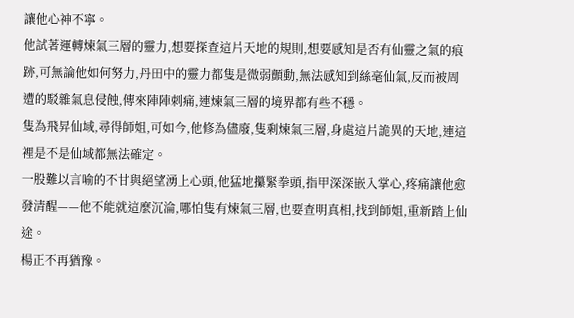讓他心神不寧。
他試著運轉煉氣三層的靈力,想要探查這片天地的規則,想要感知是否有仙靈之氣的痕跡,可無論他如何努力,丹田中的靈力都隻是微弱顫動,無法感知到絲毫仙氣,反而被周遭的駁雜氣息侵蝕,傳來陣陣刺痛,連煉氣三層的境界都有些不穩。
隻為飛昇仙域,尋得師姐,可如今,他修為儘廢,隻剩煉氣三層,身處這片詭異的天地,連這裡是不是仙域都無法確定。
一股難以言喻的不甘與絕望湧上心頭,他猛地攥緊拳頭,指甲深深嵌入掌心,疼痛讓他愈發清醒——他不能就這麼沉淪,哪怕隻有煉氣三層,也要查明真相,找到師姐,重新踏上仙途。
楊正不再猶豫。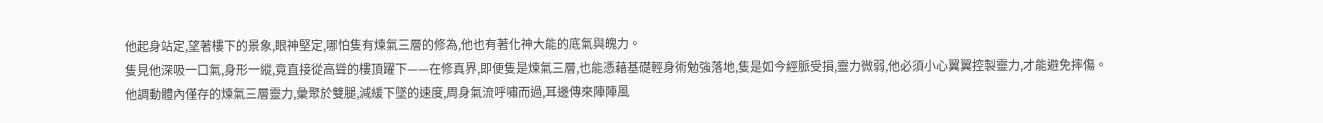他起身站定,望著樓下的景象,眼神堅定,哪怕隻有煉氣三層的修為,他也有著化神大能的底氣與魄力。
隻見他深吸一口氣,身形一縱,竟直接從高聳的樓頂躍下——在修真界,即便隻是煉氣三層,也能憑藉基礎輕身術勉強落地,隻是如今經脈受損,靈力微弱,他必須小心翼翼控製靈力,才能避免摔傷。
他調動體內僅存的煉氣三層靈力,彙聚於雙腿,減緩下墜的速度,周身氣流呼嘯而過,耳邊傳來陣陣風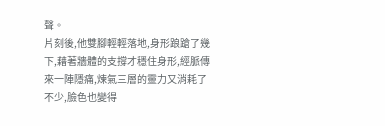聲。
片刻後,他雙腳輕輕落地,身形踉蹌了幾下,藉著牆體的支撐才穩住身形,經脈傳來一陣隱痛,煉氣三層的靈力又消耗了不少,臉色也變得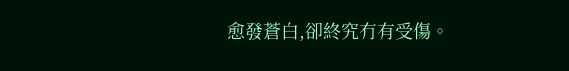愈發蒼白,卻終究冇有受傷。